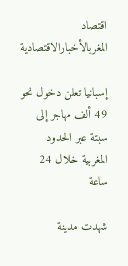اقتصاد المغربالأخبارالاقتصادية

إسبانيا تعلن دخول نحو 49 ألف مهاجر إلى سبتة عبر الحدود المغربية خلال 24 ساعة

شهدت مدينة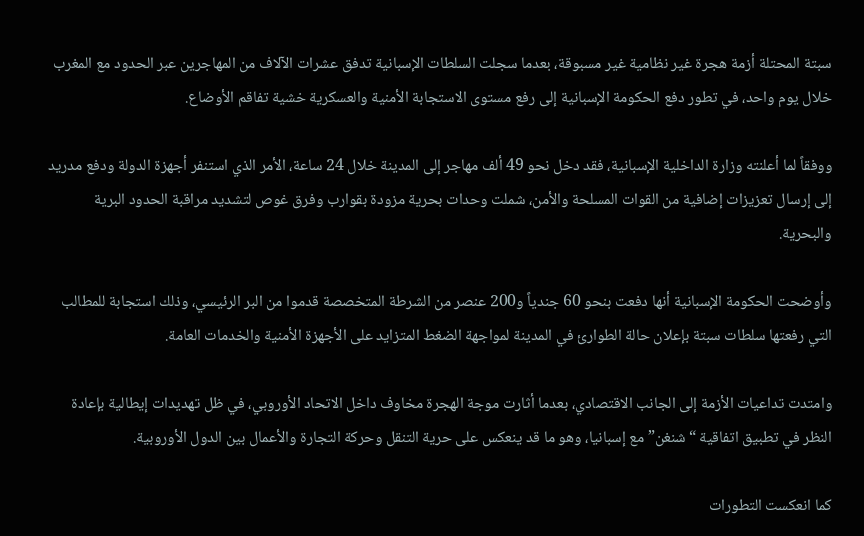سبتة المحتلة أزمة هجرة غير نظامية غير مسبوقة، بعدما سجلت السلطات الإسبانية تدفق عشرات الآلاف من المهاجرين عبر الحدود مع المغرب خلال يوم واحد، في تطور دفع الحكومة الإسبانية إلى رفع مستوى الاستجابة الأمنية والعسكرية خشية تفاقم الأوضاع.

ووفقاً لما أعلنته وزارة الداخلية الإسبانية، فقد دخل نحو 49 ألف مهاجر إلى المدينة خلال 24 ساعة، الأمر الذي استنفر أجهزة الدولة ودفع مدريد إلى إرسال تعزيزات إضافية من القوات المسلحة والأمن، شملت وحدات بحرية مزودة بقوارب وفرق غوص لتشديد مراقبة الحدود البرية والبحرية.

وأوضحت الحكومة الإسبانية أنها دفعت بنحو 60 جندياً و200 عنصر من الشرطة المتخصصة قدموا من البر الرئيسي، وذلك استجابة للمطالب التي رفعتها سلطات سبتة بإعلان حالة الطوارئ في المدينة لمواجهة الضغط المتزايد على الأجهزة الأمنية والخدمات العامة.

وامتدت تداعيات الأزمة إلى الجانب الاقتصادي، بعدما أثارت موجة الهجرة مخاوف داخل الاتحاد الأوروبي، في ظل تهديدات إيطالية بإعادة النظر في تطبيق اتفاقية “شنغن” مع إسبانيا، وهو ما قد ينعكس على حرية التنقل وحركة التجارة والأعمال بين الدول الأوروبية.

كما انعكست التطورات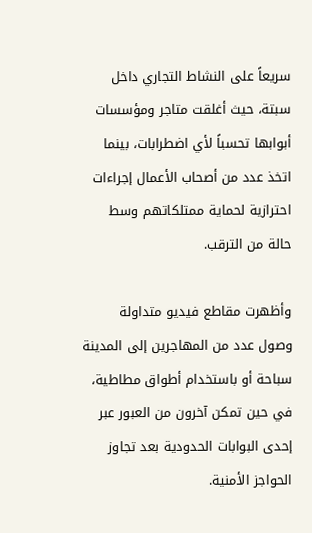سريعاً على النشاط التجاري داخل سبتة، حيث أغلقت متاجر ومؤسسات أبوابها تحسباً لأي اضطرابات، بينما اتخذ عدد من أصحاب الأعمال إجراءات احترازية لحماية ممتلكاتهم وسط حالة من الترقب.

وأظهرت مقاطع فيديو متداولة وصول عدد من المهاجرين إلى المدينة سباحة أو باستخدام أطواق مطاطية، في حين تمكن آخرون من العبور عبر إحدى البوابات الحدودية بعد تجاوز الحواجز الأمنية.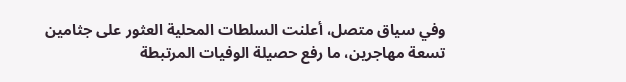وفي سياق متصل، أعلنت السلطات المحلية العثور على جثامين تسعة مهاجرين، ما رفع حصيلة الوفيات المرتبطة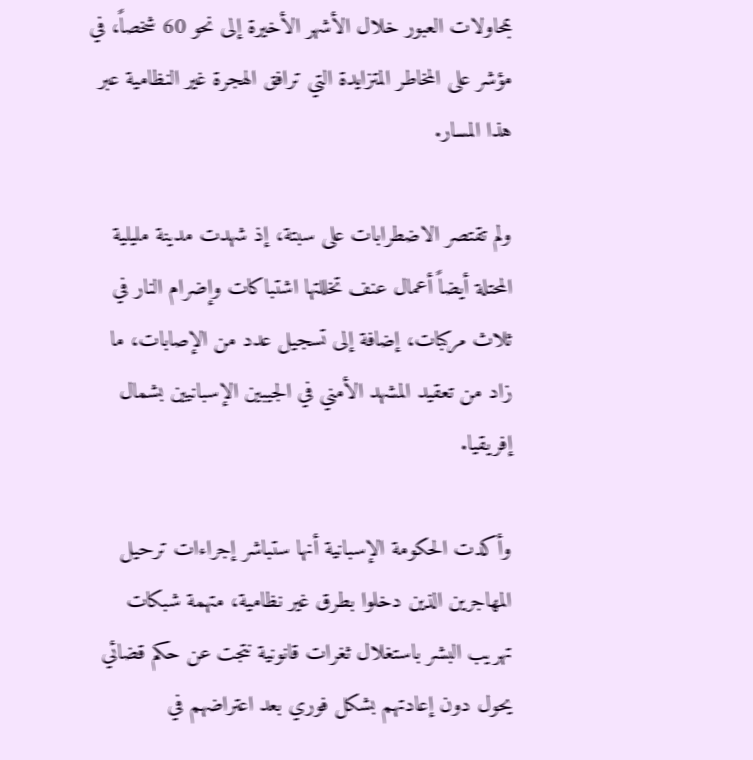بمحاولات العبور خلال الأشهر الأخيرة إلى نحو 60 شخصاً، في مؤشر على المخاطر المتزايدة التي ترافق الهجرة غير النظامية عبر هذا المسار.

ولم تقتصر الاضطرابات على سبتة، إذ شهدت مدينة مليلية المحتلة أيضاً أعمال عنف تخللتها اشتباكات وإضرام النار في ثلاث مركبات، إضافة إلى تسجيل عدد من الإصابات، ما زاد من تعقيد المشهد الأمني في الجيبين الإسبانيين بشمال إفريقيا.

وأكدت الحكومة الإسبانية أنها ستباشر إجراءات ترحيل المهاجرين الذين دخلوا بطرق غير نظامية، متهمة شبكات تهريب البشر باستغلال ثغرات قانونية نتجت عن حكم قضائي يحول دون إعادتهم بشكل فوري بعد اعتراضهم في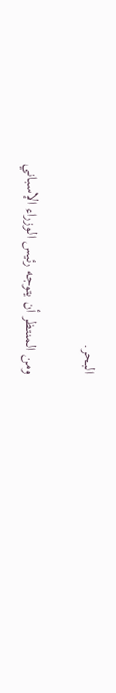البحر.

ومن المنتظر أن يتوجه رئيس الوزراء الإسباني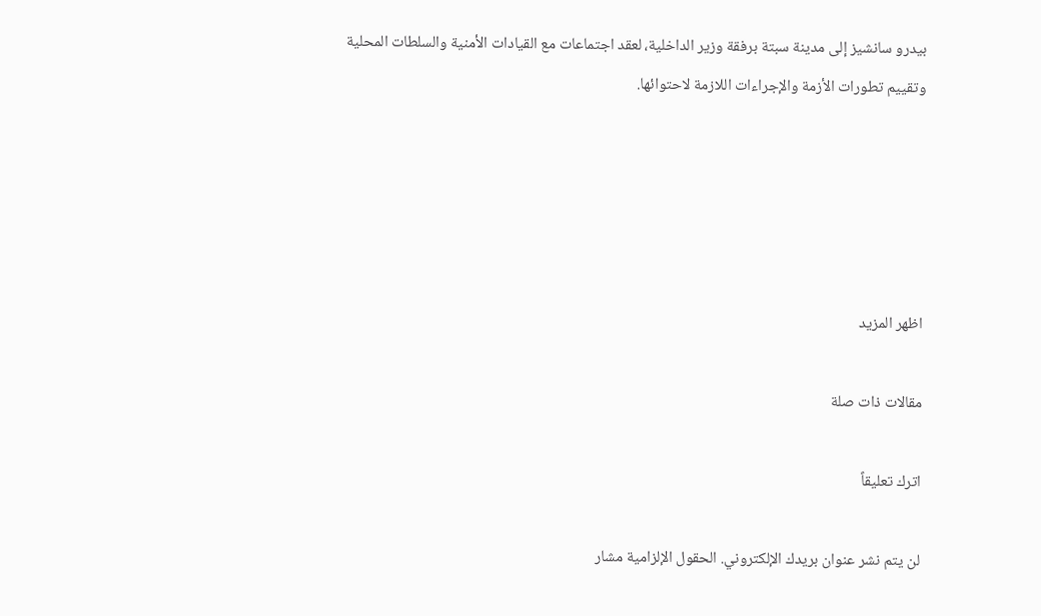بيدرو سانشيز إلى مدينة سبتة برفقة وزير الداخلية، لعقد اجتماعات مع القيادات الأمنية والسلطات المحلية وتقييم تطورات الأزمة والإجراءات اللازمة لاحتوائها.





اظهر المزيد

مقالات ذات صلة

اترك تعليقاً

لن يتم نشر عنوان بريدك الإلكتروني. الحقول الإلزامية مشار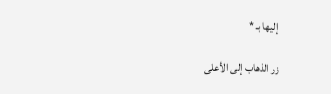إليها بـ *

زر الذهاب إلى الأعلى